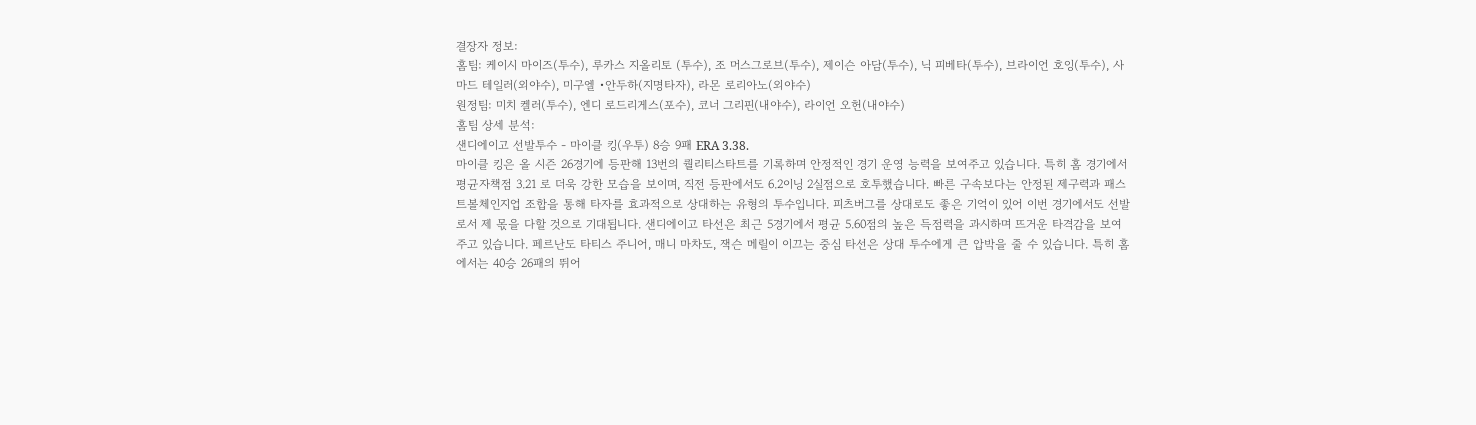결장자 정보:
홈팀: 케이시 마이즈(투수), 루카스 지올리토 (투수), 조 머스그로브(투수), 제이슨 아담(투수), 닉 피베타(투수), 브라이언 호잉(투수), 사마드 테일러(외야수), 미구엘 •안두하(지명타자), 라몬 로리아노(외야수)
원정팀: 미치 켈러(투수), 엔디 로드리게스(포수), 코너 그리핀(내야수), 라이언 오헌(내야수)
홈팀 상세 분석:
샌디에이고 선발투수 - 마이클 킹(우투) 8승 9패 ERA 3.38.
마이클 킹은 올 시즌 26경기에 등판해 13번의 퀄리티스타트를 기록하며 안정적인 경기 운영 능력을 보여주고 있습니다. 특히 홈 경기에서 평균자책점 3.21 로 더욱 강한 모습을 보이며, 직전 등판에서도 6.2이닝 2실점으로 호투했습니다. 빠른 구속보다는 안정된 제구력과 패스트볼체인지업 조합을 통해 타자를 효과적으로 상대하는 유형의 투수입니다. 피츠버그를 상대로도 좋은 기억이 있어 이번 경기에서도 선발로서 제 몫을 다할 것으로 기대됩니다. 샌디에이고 타선은 최근 5경기에서 평균 5.60점의 높은 득점력을 과시하며 뜨거운 타격감을 보여주고 있습니다. 페르난도 타티스 주니어, 매니 마차도, 잭슨 메릴이 이끄는 중심 타선은 상대 투수에게 큰 압박을 줄 수 있습니다. 특히 홈에서는 40승 26패의 뛰어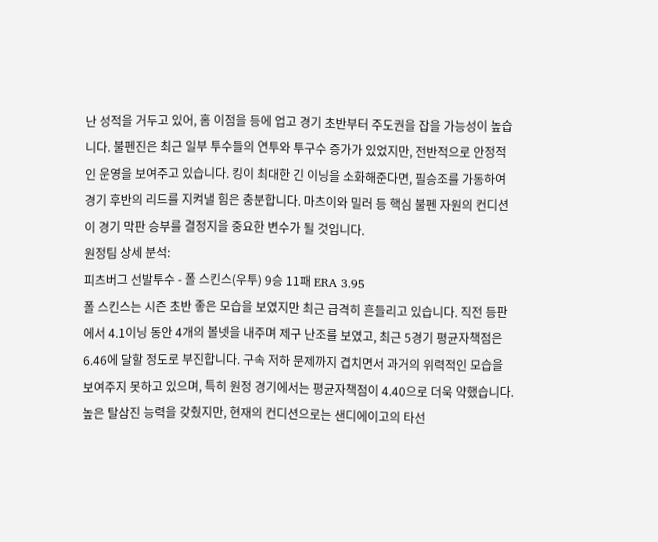난 성적을 거두고 있어, 홈 이점을 등에 업고 경기 초반부터 주도권을 잡을 가능성이 높습니다. 불펜진은 최근 일부 투수들의 연투와 투구수 증가가 있었지만, 전반적으로 안정적인 운영을 보여주고 있습니다. 킹이 최대한 긴 이닝을 소화해준다면, 필승조를 가동하여 경기 후반의 리드를 지켜낼 힘은 충분합니다. 마츠이와 밀러 등 핵심 불펜 자원의 컨디션이 경기 막판 승부를 결정지을 중요한 변수가 될 것입니다.
원정팀 상세 분석:
피츠버그 선발투수 - 폴 스킨스(우투) 9승 11패 ERA 3.95
폴 스킨스는 시즌 초반 좋은 모습을 보였지만 최근 급격히 흔들리고 있습니다. 직전 등판에서 4.1이닝 동안 4개의 볼넷을 내주며 제구 난조를 보였고, 최근 5경기 평균자책점은 6.46에 달할 정도로 부진합니다. 구속 저하 문제까지 겹치면서 과거의 위력적인 모습을 보여주지 못하고 있으며, 특히 원정 경기에서는 평균자책점이 4.40으로 더욱 약했습니다. 높은 탈삼진 능력을 갖췄지만, 현재의 컨디션으로는 샌디에이고의 타선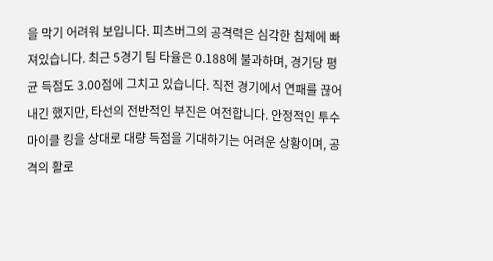을 막기 어려워 보입니다. 피츠버그의 공격력은 심각한 침체에 빠져있습니다. 최근 5경기 팀 타율은 0.188에 불과하며, 경기당 평균 득점도 3.00점에 그치고 있습니다. 직전 경기에서 연패를 끊어내긴 했지만, 타선의 전반적인 부진은 여전합니다. 안정적인 투수 마이클 킹을 상대로 대량 득점을 기대하기는 어려운 상황이며, 공격의 활로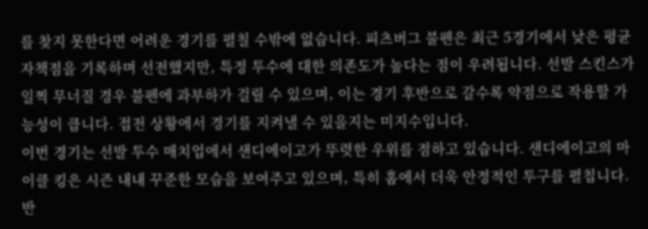를 찾지 못한다면 어려운 경기를 펼칠 수밖에 없습니다. 피츠버그 불펜은 최근 5경기에서 낮은 평균자책점을 기록하며 선전했지만, 특정 투수에 대한 의존도가 높다는 점이 우려됩니다. 선발 스킨스가 일찍 무너질 경우 불펜에 과부하가 걸릴 수 있으며, 이는 경기 후반으로 갈수록 약점으로 작용할 가능성이 큽니다. 접전 상황에서 경기를 지켜낼 수 있을지는 미지수입니다.
이번 경기는 선발 투수 매치업에서 샌디에이고가 뚜렷한 우위를 점하고 있습니다. 샌디에이고의 마이클 킹은 시즌 내내 꾸준한 모습을 보여주고 있으며, 특히 홈에서 더욱 안정적인 투구를 펼칩니다. 반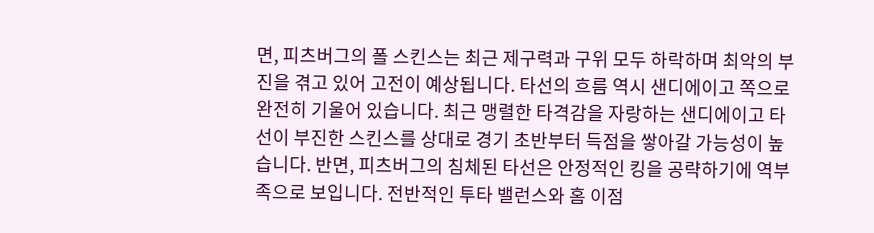면, 피츠버그의 폴 스킨스는 최근 제구력과 구위 모두 하락하며 최악의 부진을 겪고 있어 고전이 예상됩니다. 타선의 흐름 역시 샌디에이고 쪽으로 완전히 기울어 있습니다. 최근 맹렬한 타격감을 자랑하는 샌디에이고 타선이 부진한 스킨스를 상대로 경기 초반부터 득점을 쌓아갈 가능성이 높습니다. 반면, 피츠버그의 침체된 타선은 안정적인 킹을 공략하기에 역부족으로 보입니다. 전반적인 투타 밸런스와 홈 이점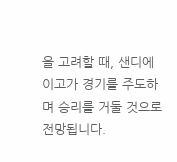을 고려할 때, 샌디에이고가 경기를 주도하며 승리를 거둘 것으로 전망됩니다.